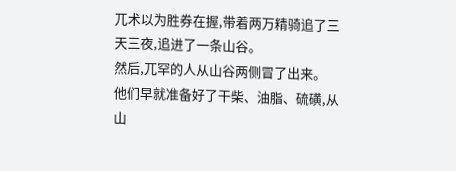兀术以为胜券在握,带着两万精骑追了三天三夜,追进了一条山谷。
然后,兀罕的人从山谷两侧冒了出来。
他们早就准备好了干柴、油脂、硫磺,从山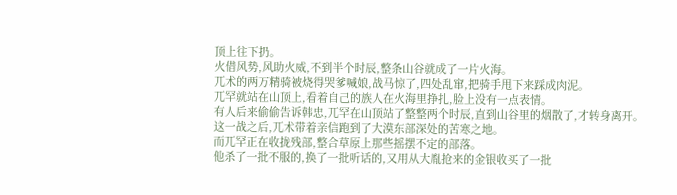顶上往下扔。
火借风势,风助火威,不到半个时辰,整条山谷就成了一片火海。
兀术的两万精骑被烧得哭爹喊娘,战马惊了,四处乱窜,把骑手甩下来踩成肉泥。
兀罕就站在山顶上,看着自己的族人在火海里挣扎,脸上没有一点表情。
有人后来偷偷告诉韩忠,兀罕在山顶站了整整两个时辰,直到山谷里的烟散了,才转身离开。
这一战之后,兀术带着亲信跑到了大漠东部深处的苦寒之地。
而兀罕正在收拢残部,整合草原上那些摇摆不定的部落。
他杀了一批不服的,换了一批听话的,又用从大胤抢来的金银收买了一批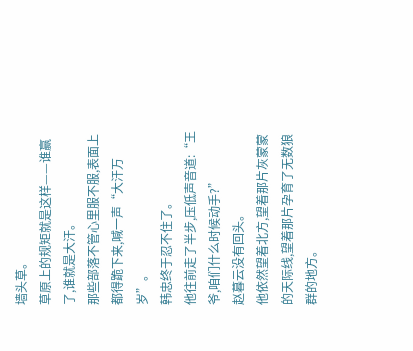墙头草。
草原上的规矩就是这样——谁赢了,谁就是大汗。
那些部落不管心里服不服,表面上都得跪下来,喊一声“大汗万岁”。
韩忠终于忍不住了。
他往前走了半步,压低声音道:“王爷,咱们什么时候动手?”
赵暮云没有回头。
他依然望着北方,望着那片灰蒙蒙的天际线,望着那片孕育了无数狼群的地方。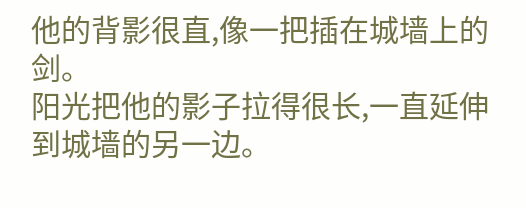他的背影很直,像一把插在城墙上的剑。
阳光把他的影子拉得很长,一直延伸到城墙的另一边。